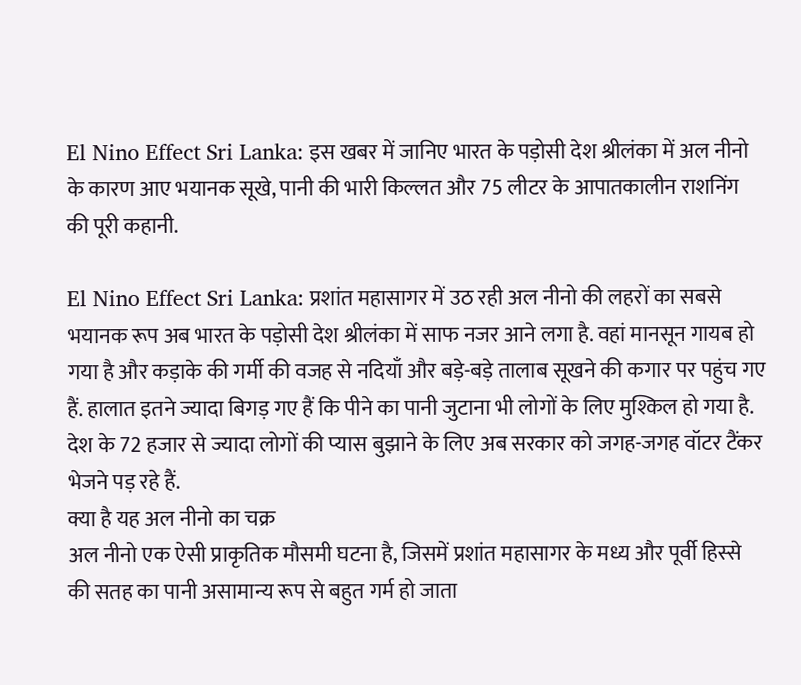El Nino Effect Sri Lanka: इस खबर में जानिए भारत के पड़ोसी देश श्रीलंका में अल नीनो के कारण आए भयानक सूखे, पानी की भारी किल्लत और 75 लीटर के आपातकालीन राशनिंग की पूरी कहानी.

El Nino Effect Sri Lanka: प्रशांत महासागर में उठ रही अल नीनो की लहरों का सबसे भयानक रूप अब भारत के पड़ोसी देश श्रीलंका में साफ नजर आने लगा है. वहां मानसून गायब हो गया है और कड़ाके की गर्मी की वजह से नदियाँ और बड़े-बड़े तालाब सूखने की कगार पर पहुंच गए हैं. हालात इतने ज्यादा बिगड़ गए हैं कि पीने का पानी जुटाना भी लोगों के लिए मुश्किल हो गया है. देश के 72 हजार से ज्यादा लोगों की प्यास बुझाने के लिए अब सरकार को जगह-जगह वॉटर टैंकर भेजने पड़ रहे हैं.
क्या है यह अल नीनो का चक्र
अल नीनो एक ऐसी प्राकृतिक मौसमी घटना है, जिसमें प्रशांत महासागर के मध्य और पूर्वी हिस्से की सतह का पानी असामान्य रूप से बहुत गर्म हो जाता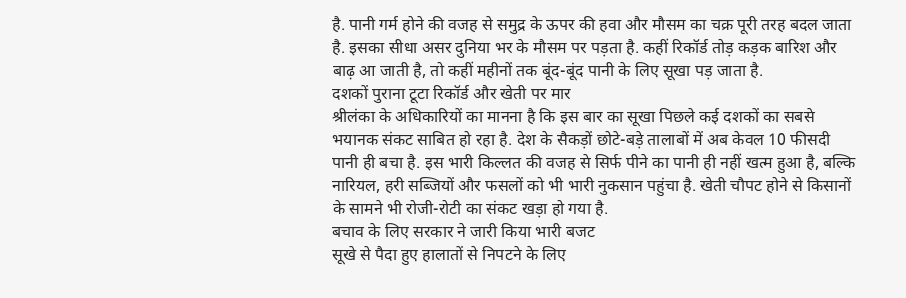है. पानी गर्म होने की वजह से समुद्र के ऊपर की हवा और मौसम का चक्र पूरी तरह बदल जाता है. इसका सीधा असर दुनिया भर के मौसम पर पड़ता है. कहीं रिकॉर्ड तोड़ कड़क बारिश और बाढ़ आ जाती है, तो कहीं महीनों तक बूंद-बूंद पानी के लिए सूखा पड़ जाता है.
दशकों पुराना टूटा रिकॉर्ड और खेती पर मार
श्रीलंका के अधिकारियों का मानना है कि इस बार का सूखा पिछले कई दशकों का सबसे भयानक संकट साबित हो रहा है. देश के सैकड़ों छोटे-बड़े तालाबों में अब केवल 10 फीसदी पानी ही बचा है. इस भारी किल्लत की वजह से सिर्फ पीने का पानी ही नहीं खत्म हुआ है, बल्कि नारियल, हरी सब्जियों और फसलों को भी भारी नुकसान पहुंचा है. खेती चौपट होने से किसानों के सामने भी रोजी-रोटी का संकट खड़ा हो गया है.
बचाव के लिए सरकार ने जारी किया भारी बजट
सूखे से पैदा हुए हालातों से निपटने के लिए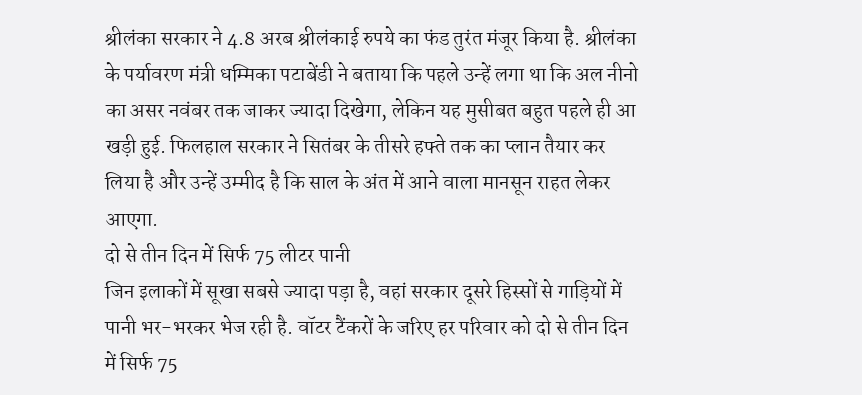श्रीलंका सरकार ने 4.8 अरब श्रीलंकाई रुपये का फंड तुरंत मंजूर किया है. श्रीलंका के पर्यावरण मंत्री धम्मिका पटाबेंडी ने बताया कि पहले उन्हें लगा था कि अल नीनो का असर नवंबर तक जाकर ज्यादा दिखेगा, लेकिन यह मुसीबत बहुत पहले ही आ खड़ी हुई. फिलहाल सरकार ने सितंबर के तीसरे हफ्ते तक का प्लान तैयार कर लिया है और उन्हें उम्मीद है कि साल के अंत में आने वाला मानसून राहत लेकर आएगा.
दो से तीन दिन में सिर्फ 75 लीटर पानी
जिन इलाकों में सूखा सबसे ज्यादा पड़ा है, वहां सरकार दूसरे हिस्सों से गाड़ियों में पानी भर-भरकर भेज रही है. वॉटर टैंकरों के जरिए हर परिवार को दो से तीन दिन में सिर्फ 75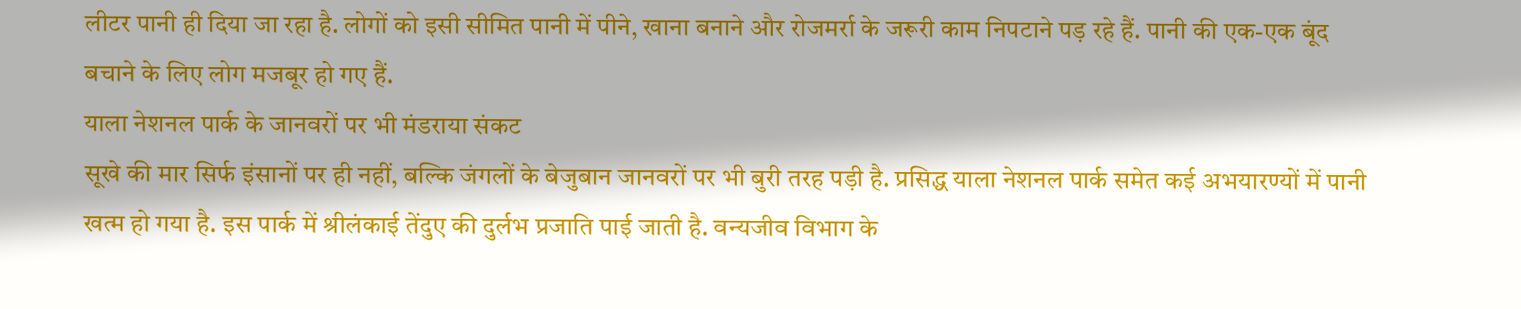लीटर पानी ही दिया जा रहा है. लोगों को इसी सीमित पानी में पीने, खाना बनाने और रोजमर्रा के जरूरी काम निपटाने पड़ रहे हैं. पानी की एक-एक बूंद बचाने के लिए लोग मजबूर हो गए हैं.
याला नेशनल पार्क के जानवरों पर भी मंडराया संकट
सूखे की मार सिर्फ इंसानों पर ही नहीं, बल्कि जंगलों के बेजुबान जानवरों पर भी बुरी तरह पड़ी है. प्रसिद्ध याला नेशनल पार्क समेत कई अभयारण्यों में पानी खत्म हो गया है. इस पार्क में श्रीलंकाई तेंदुए की दुर्लभ प्रजाति पाई जाती है. वन्यजीव विभाग के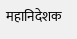महानिदेशक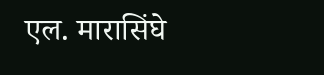एल. मारासिंघे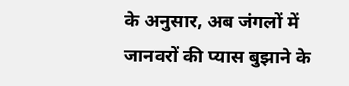के अनुसार, अब जंगलों में जानवरों की प्यास बुझाने के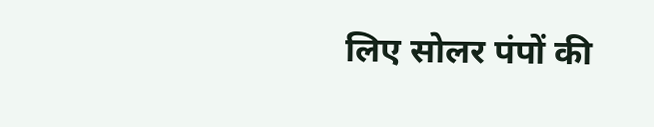लिए सोलर पंपों की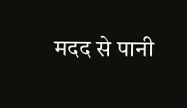मदद से पानी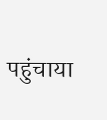पहुंचाया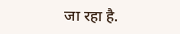जा रहा है.